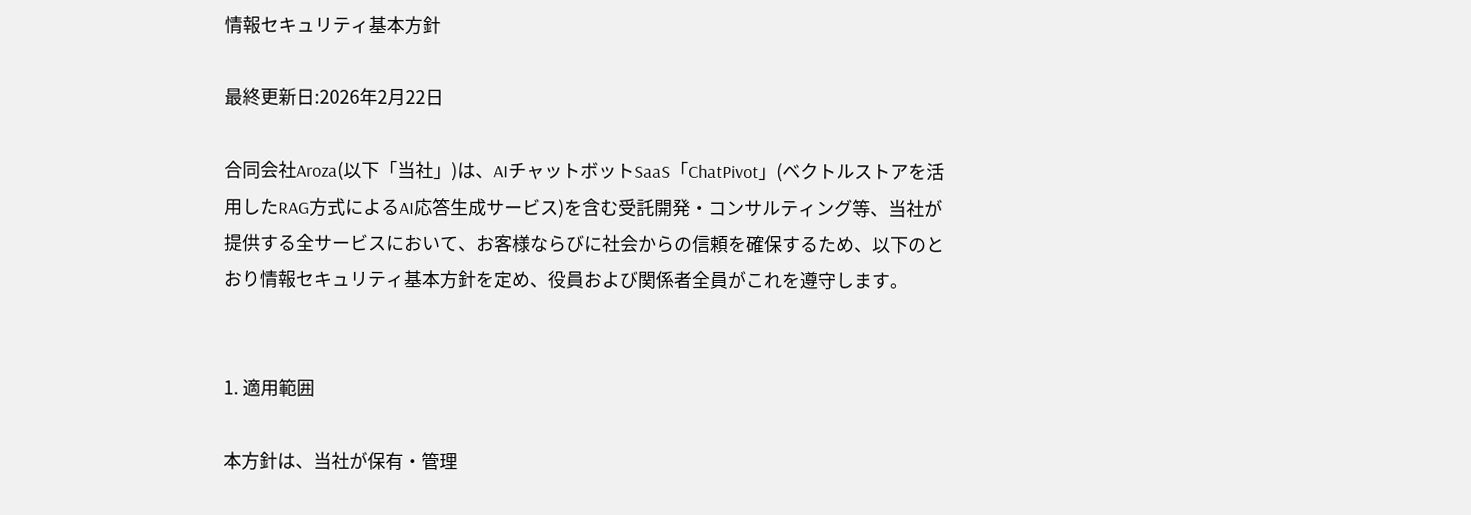情報セキュリティ基本方針

最終更新日:2026年2月22日

合同会社Aroza(以下「当社」)は、AIチャットボットSaaS「ChatPivot」(ベクトルストアを活用したRAG方式によるAI応答生成サービス)を含む受託開発・コンサルティング等、当社が提供する全サービスにおいて、お客様ならびに社会からの信頼を確保するため、以下のとおり情報セキュリティ基本方針を定め、役員および関係者全員がこれを遵守します。


1. 適用範囲

本方針は、当社が保有・管理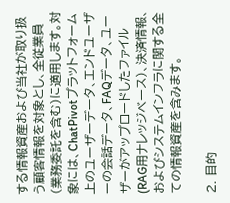する情報資産および当社が取り扱う顧客情報を対象とし、全従業員(業務委託を含む)に適用します。対象には、ChatPivotプラットフォーム上のユーザーデータ、エンドユーザーの会話データ、FAQデータ、ユーザーがアップロードしたファイル(RAG用ナレッジベース)、決済情報、およびシステムインフラに関する全ての情報資産を含みます。

2. 目的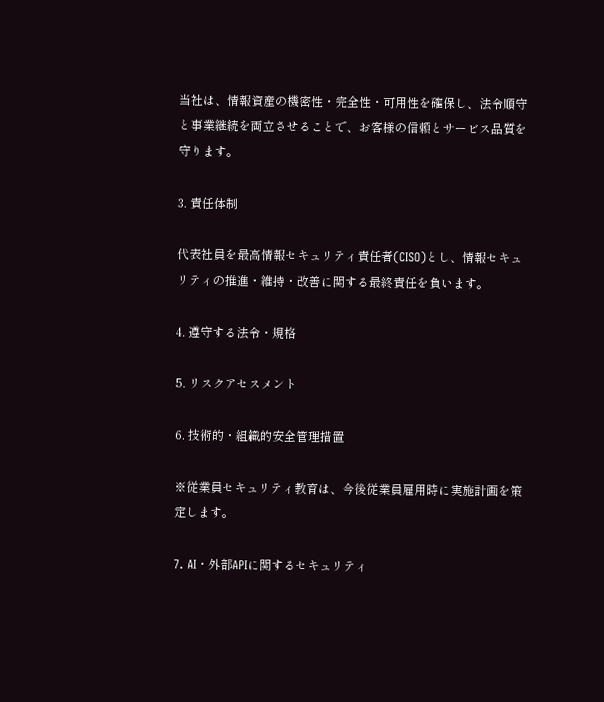当社は、情報資産の機密性・完全性・可用性を確保し、法令順守と事業継続を両立させることで、お客様の信頼とサービス品質を守ります。

3. 責任体制

代表社員を最高情報セキュリティ責任者(CISO)とし、情報セキュリティの推進・維持・改善に関する最終責任を負います。

4. 遵守する法令・規格

5. リスクアセスメント

6. 技術的・組織的安全管理措置

※従業員セキュリティ教育は、今後従業員雇用時に実施計画を策定します。

7. AI・外部APIに関するセキュリティ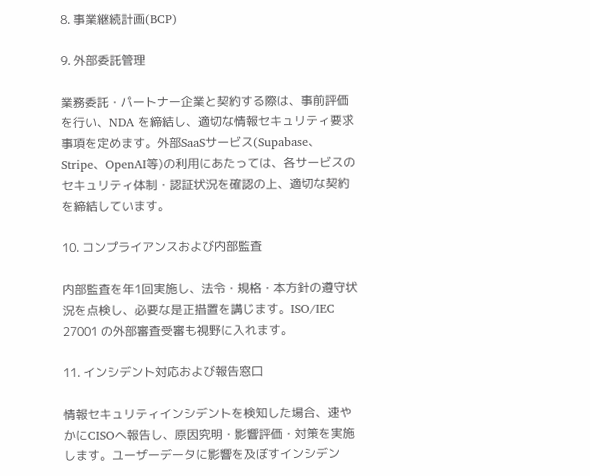8. 事業継続計画(BCP)

9. 外部委託管理

業務委託・パートナー企業と契約する際は、事前評価を行い、NDA を締結し、適切な情報セキュリティ要求事項を定めます。外部SaaSサービス(Supabase、Stripe、OpenAI等)の利用にあたっては、各サービスのセキュリティ体制・認証状況を確認の上、適切な契約を締結しています。

10. コンプライアンスおよび内部監査

内部監査を年1回実施し、法令・規格・本方針の遵守状況を点検し、必要な是正措置を講じます。ISO/IEC 27001 の外部審査受審も視野に入れます。

11. インシデント対応および報告窓口

情報セキュリティインシデントを検知した場合、速やかにCISOへ報告し、原因究明・影響評価・対策を実施します。ユーザーデータに影響を及ぼすインシデン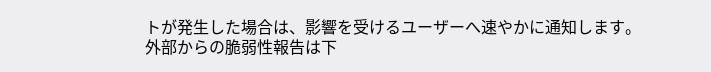トが発生した場合は、影響を受けるユーザーへ速やかに通知します。外部からの脆弱性報告は下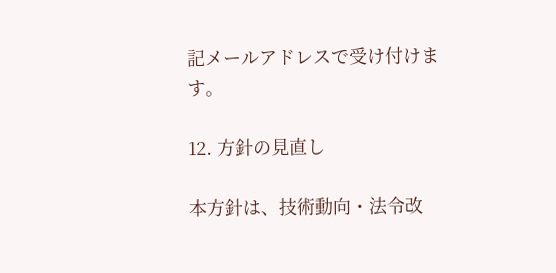記メールアドレスで受け付けます。

12. 方針の見直し

本方針は、技術動向・法令改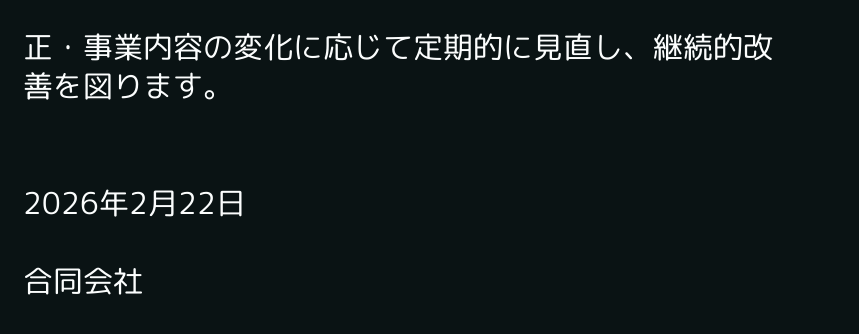正・事業内容の変化に応じて定期的に見直し、継続的改善を図ります。


2026年2月22日

合同会社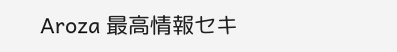Aroza 最高情報セキ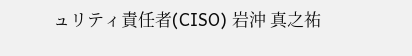ュリティ責任者(CISO) 岩沖 真之祐